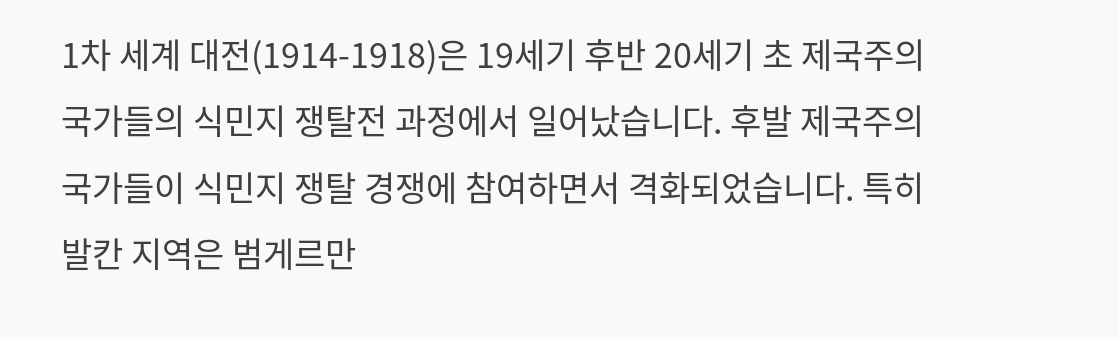1차 세계 대전(1914-1918)은 19세기 후반 20세기 초 제국주의 국가들의 식민지 쟁탈전 과정에서 일어났습니다. 후발 제국주의 국가들이 식민지 쟁탈 경쟁에 참여하면서 격화되었습니다. 특히 발칸 지역은 범게르만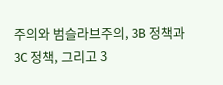주의와 범슬라브주의, 3B 정책과 3C 정책, 그리고 3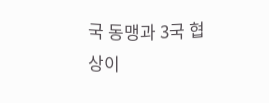국 동맹과 3국 협상이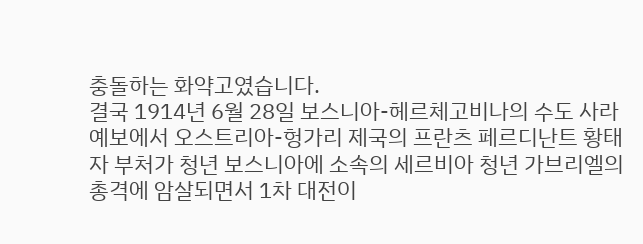충돌하는 화약고였습니다.
결국 1914년 6월 28일 보스니아-헤르체고비나의 수도 사라예보에서 오스트리아-헝가리 제국의 프란츠 페르디난트 황태자 부처가 청년 보스니아에 소속의 세르비아 청년 가브리엘의 총격에 암살되면서 1차 대전이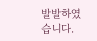발발하였습니다.